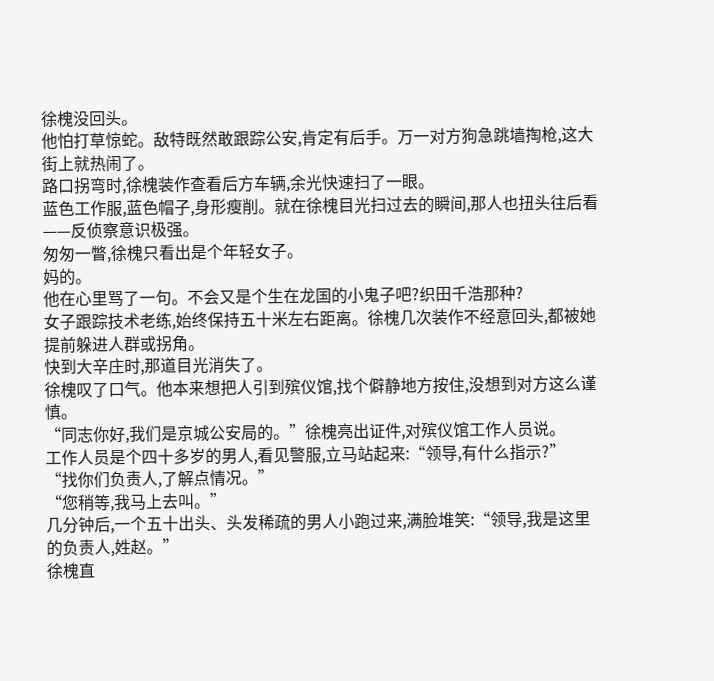徐槐没回头。
他怕打草惊蛇。敌特既然敢跟踪公安,肯定有后手。万一对方狗急跳墙掏枪,这大街上就热闹了。
路口拐弯时,徐槐装作查看后方车辆,余光快速扫了一眼。
蓝色工作服,蓝色帽子,身形瘦削。就在徐槐目光扫过去的瞬间,那人也扭头往后看——反侦察意识极强。
匆匆一瞥,徐槐只看出是个年轻女子。
妈的。
他在心里骂了一句。不会又是个生在龙国的小鬼子吧?织田千浩那种?
女子跟踪技术老练,始终保持五十米左右距离。徐槐几次装作不经意回头,都被她提前躲进人群或拐角。
快到大辛庄时,那道目光消失了。
徐槐叹了口气。他本来想把人引到殡仪馆,找个僻静地方按住,没想到对方这么谨慎。
“同志你好,我们是京城公安局的。”徐槐亮出证件,对殡仪馆工作人员说。
工作人员是个四十多岁的男人,看见警服,立马站起来:“领导,有什么指示?”
“找你们负责人,了解点情况。”
“您稍等,我马上去叫。”
几分钟后,一个五十出头、头发稀疏的男人小跑过来,满脸堆笑:“领导,我是这里的负责人,姓赵。”
徐槐直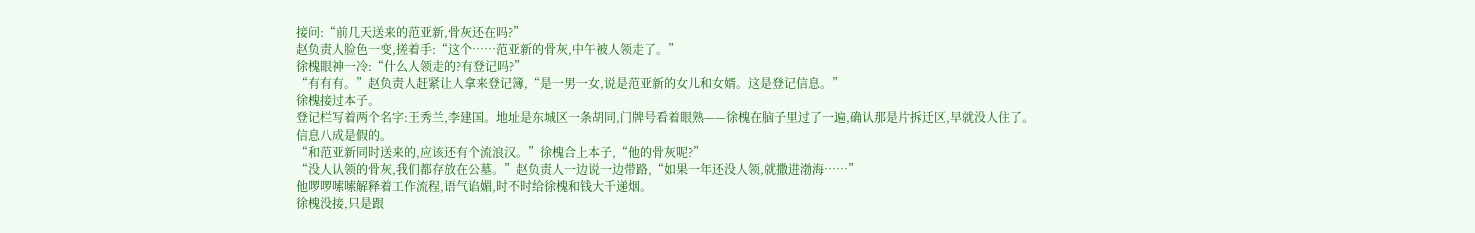接问:“前几天送来的范亚新,骨灰还在吗?”
赵负责人脸色一变,搓着手:“这个……范亚新的骨灰,中午被人领走了。”
徐槐眼神一冷:“什么人领走的?有登记吗?”
“有有有。”赵负责人赶紧让人拿来登记簿,“是一男一女,说是范亚新的女儿和女婿。这是登记信息。”
徐槐接过本子。
登记栏写着两个名字:王秀兰,李建国。地址是东城区一条胡同,门牌号看着眼熟——徐槐在脑子里过了一遍,确认那是片拆迁区,早就没人住了。
信息八成是假的。
“和范亚新同时送来的,应该还有个流浪汉。”徐槐合上本子,“他的骨灰呢?”
“没人认领的骨灰,我们都存放在公墓。”赵负责人一边说一边带路,“如果一年还没人领,就撒进渤海……”
他啰啰嗦嗦解释着工作流程,语气谄媚,时不时给徐槐和钱大千递烟。
徐槐没接,只是跟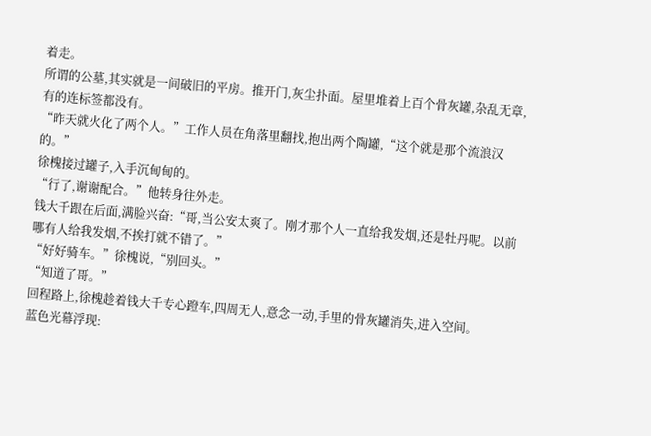着走。
所谓的公墓,其实就是一间破旧的平房。推开门,灰尘扑面。屋里堆着上百个骨灰罐,杂乱无章,有的连标签都没有。
“昨天就火化了两个人。”工作人员在角落里翻找,抱出两个陶罐,“这个就是那个流浪汉的。”
徐槐接过罐子,入手沉甸甸的。
“行了,谢谢配合。”他转身往外走。
钱大千跟在后面,满脸兴奋:“哥,当公安太爽了。刚才那个人一直给我发烟,还是牡丹呢。以前哪有人给我发烟,不挨打就不错了。”
“好好骑车。”徐槐说,“别回头。”
“知道了哥。”
回程路上,徐槐趁着钱大千专心蹬车,四周无人,意念一动,手里的骨灰罐消失,进入空间。
蓝色光幕浮现: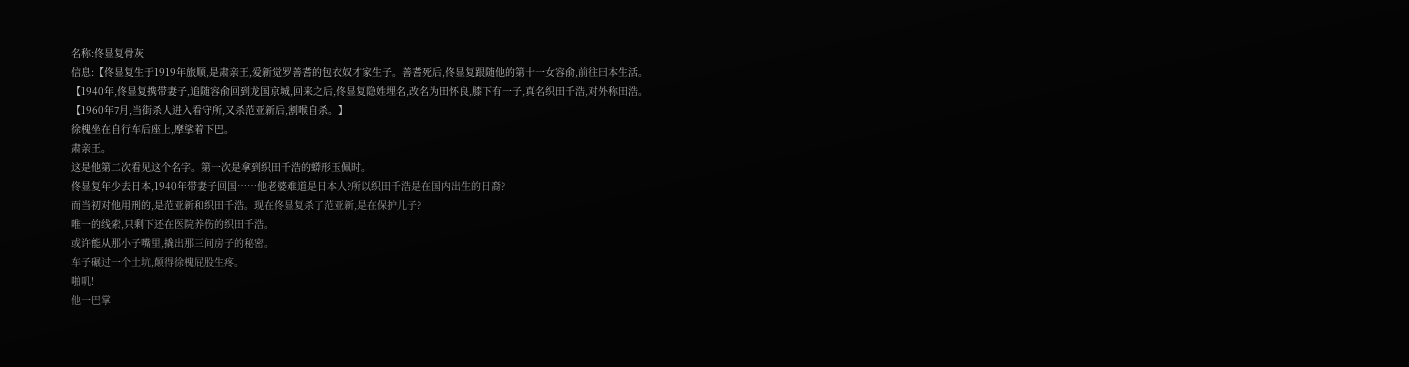名称:佟显复骨灰
信息:【佟显复生于1919年旅顺,是肃亲王,爱新觉罗善耆的包衣奴才家生子。善耆死后,佟显复跟随他的第十一女容俞,前往曰本生活。
【1940年,佟显复携带妻子,追随容俞回到龙国京城,回来之后,佟显复隐姓埋名,改名为田怀良,膝下有一子,真名织田千浩,对外称田浩。
【1960年7月,当街杀人进入看守所,又杀范亚新后,割喉自杀。】
徐槐坐在自行车后座上,摩挲着下巴。
肃亲王。
这是他第二次看见这个名字。第一次是拿到织田千浩的蟒形玉佩时。
佟显复年少去日本,1940年带妻子回国……他老婆难道是日本人?所以织田千浩是在国内出生的日裔?
而当初对他用刑的,是范亚新和织田千浩。现在佟显复杀了范亚新,是在保护儿子?
唯一的线索,只剩下还在医院养伤的织田千浩。
或许能从那小子嘴里,撬出那三间房子的秘密。
车子碾过一个土坑,颠得徐槐屁股生疼。
啪叽!
他一巴掌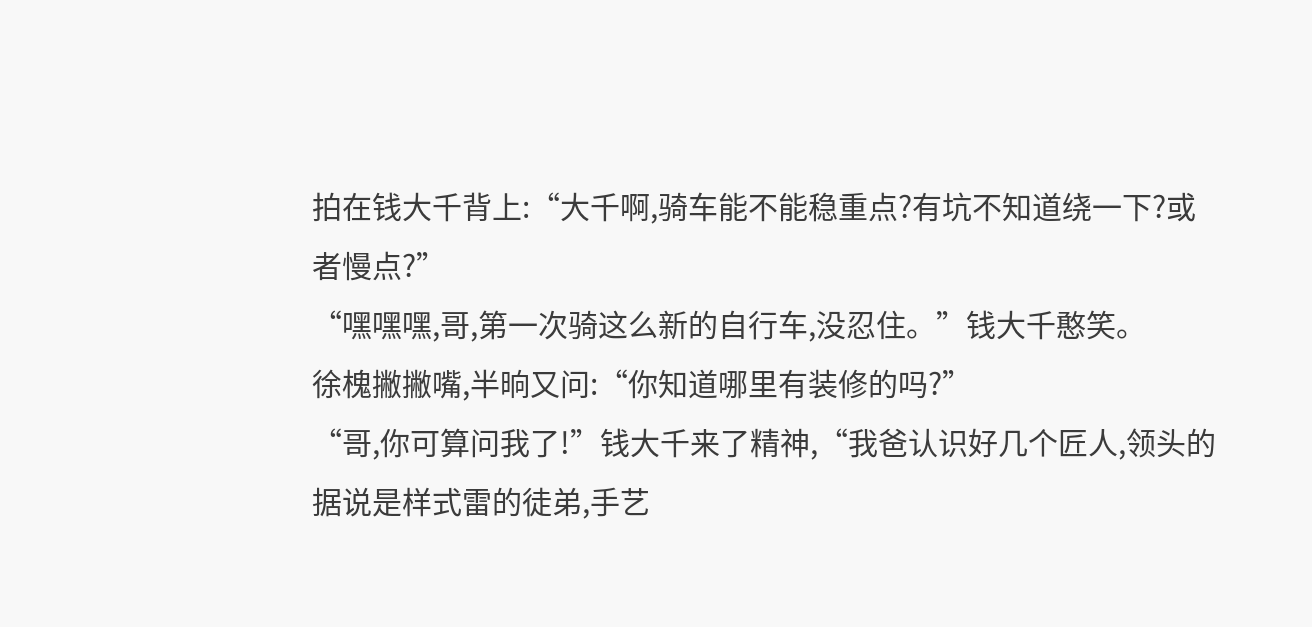拍在钱大千背上:“大千啊,骑车能不能稳重点?有坑不知道绕一下?或者慢点?”
“嘿嘿嘿,哥,第一次骑这么新的自行车,没忍住。”钱大千憨笑。
徐槐撇撇嘴,半晌又问:“你知道哪里有装修的吗?”
“哥,你可算问我了!”钱大千来了精神,“我爸认识好几个匠人,领头的据说是样式雷的徒弟,手艺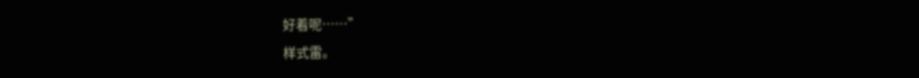好着呢……”
样式雷。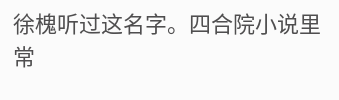徐槐听过这名字。四合院小说里常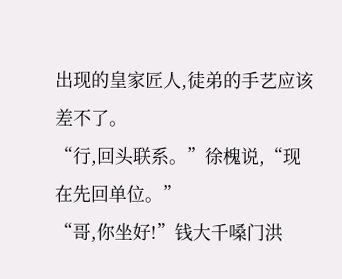出现的皇家匠人,徒弟的手艺应该差不了。
“行,回头联系。”徐槐说,“现在先回单位。”
“哥,你坐好!”钱大千嗓门洪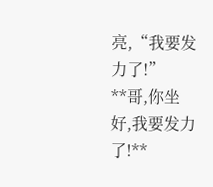亮,“我要发力了!”
**哥,你坐好,我要发力了!**